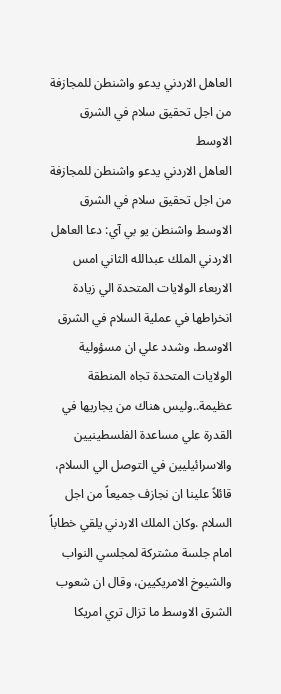العاهل الاردني يدعو واشنطن للمجازفة من اجل تحقيق سلام في الشرق الاوسط
العاهل الاردني يدعو واشنطن للمجازفة من اجل تحقيق سلام في الشرق الاوسط واشنطن يو بي آي: دعا العاهل الاردني الملك عبدالله الثاني امس الاربعاء الولايات المتحدة الي زيادة انخراطها في عملية السلام في الشرق الاوسط، وشدد علي ان مسؤولية الولايات المتحدة تجاه المنطقة عظيمة..وليس هناك من يجاريها في القدرة علي مساعدة الفلسطينيين والاسرائيليين في التوصل الي السلام، قائلاً علينا ان نجازف جميعاً من اجل السلام .وكان الملك الاردني يلقي خطاباً امام جلسة مشتركة لمجلسي النواب والشيوخ الامريكيين، وقال ان شعوب الشرق الاوسط ما تزال تري امريكا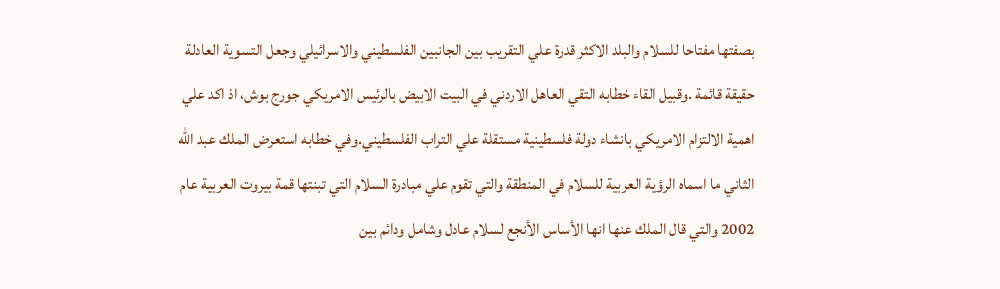بصفتها مفتاحا للسلام والبلد الاكثر قدرة علي التقريب بين الجانبين الفلسطيني والاسرائيلي وجعل التسوية العادلة حقيقة قائمة .وقبيل القاء خطابه التقي العاهل الاردني في البيت الابيض بالرئيس الامريكي جورج بوش، اذ اكد علي اهمية الالتزام الامريكي بانشاء دولة فلسطينية مستقلة علي التراب الفلسطيني.وفي خطابه استعرض الملك عبد الله الثاني ما اسماه الرؤية العربية للسلام في المنطقة والتي تقوم علي مبادرة السلام التي تبنتها قمة بيروت العربية عام 2002 والتي قال الملك عنها انها الأساس الأنجع لسلام عادل وشامل ودائم بين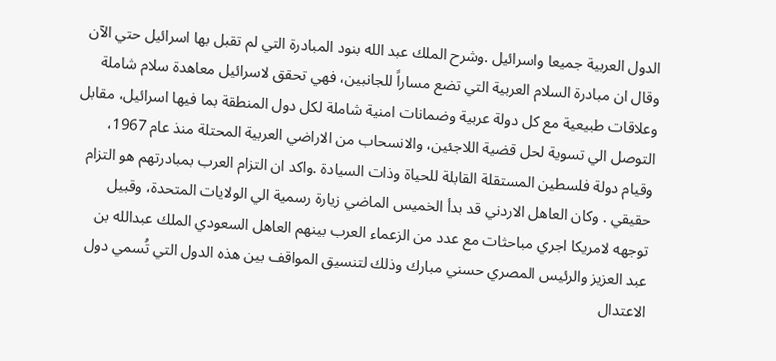الدول العربية جميعا واسرائيل .وشرح الملك عبد الله بنود المبادرة التي لم تقبل بها اسرائيل حتي الآن وقال ان مبادرة السلام العربية التي تضع مساراً للجانبين، فهي تحقق لاسرائيل معاهدة سلام شاملة وعلاقات طبيعية مع كل دولة عربية وضمانات امنية شاملة لكل دول المنطقة بما فيها اسرائيل، مقابل التوصل الي تسوية لحل قضية اللاجئين، والانسحاب من الاراضي العربية المحتلة منذ عام 1967، وقيام دولة فلسطين المستقلة القابلة للحياة وذات السيادة .واكد ان التزام العرب بمبادرتهم هو التزام حقيقي . وكان العاهل الاردني قد بدأ الخميس الماضي زيارة رسمية الي الولايات المتحدة، وقبيل توجهه لامريكا اجري مباحثات مع عدد من الزعماء العرب بينهم العاهل السعودي الملك عبدالله بن عبد العزيز والرئيس المصري حسني مبارك وذلك لتنسيق المواقف بين هذه الدول التي تُسمي دول الاعتدال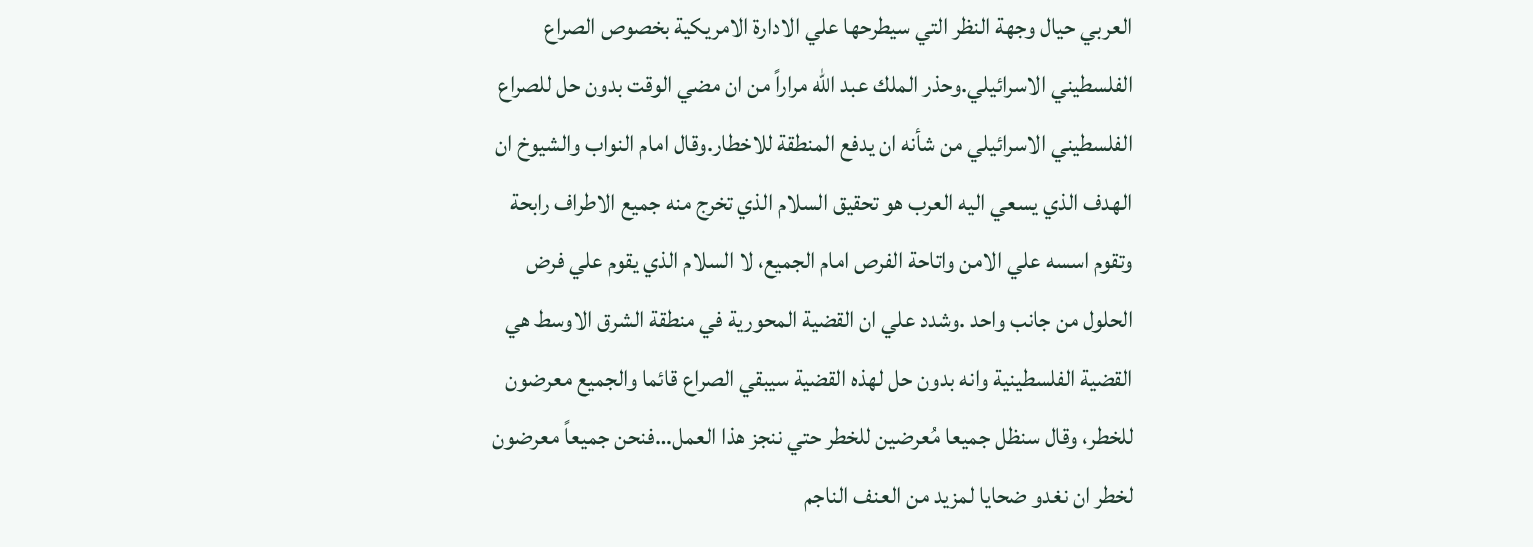العربي حيال وجهة النظر التي سيطرحها علي الادارة الامريكية بخصوص الصراع الفلسطيني الاسرائيلي.وحذر الملك عبد الله مراراً من ان مضي الوقت بدون حل للصراع الفلسطيني الاسرائيلي من شأنه ان يدفع المنطقة للاخطار.وقال امام النواب والشيوخ ان الهدف الذي يسعي اليه العرب هو تحقيق السلام الذي تخرج منه جميع الاطراف رابحة وتقوم اسسه علي الامن واتاحة الفرص امام الجميع، لا السلام الذي يقوم علي فرض الحلول من جانب واحد .وشدد علي ان القضية المحورية في منطقة الشرق الاوسط هي القضية الفلسطينية وانه بدون حل لهذه القضية سيبقي الصراع قائما والجميع معرضون للخطر، وقال سنظل جميعا مُعرضين للخطر حتي ننجز هذا العمل…فنحن جميعاً معرضون لخطر ان نغدو ضحايا لمزيد من العنف الناجم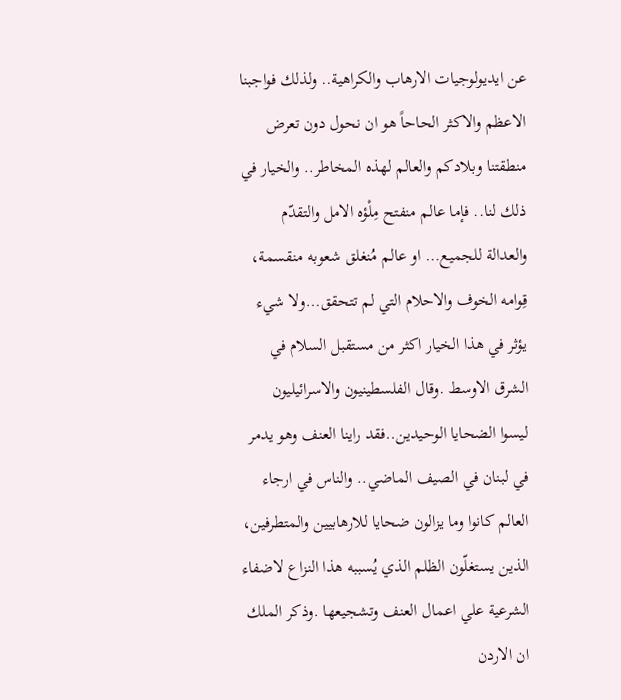عن ايديولوجيات الارهاب والكراهية.. ولذلك فواجبنا الاعظم والاكثر الحاحاً هو ان نحول دون تعرض منطقتنا وبلادكم والعالم لهذه المخاطر.. والخيار في ذلك لنا.. فإما عالم منفتح مِلْؤه الامل والتقدّم والعدالة للجميع… او عالم مُنغلق شعوبه منقسمة، قِوامه الخوف والاحلام التي لم تتحقق…ولا شيء يؤثر في هذا الخيار اكثر من مستقبل السلام في الشرق الاوسط .وقال الفلسطينيون والاسرائيليون ليسوا الضحايا الوحيدين..فقد راينا العنف وهو يدمر في لبنان في الصيف الماضي.. والناس في ارجاء العالم كانوا وما يزالون ضحايا للارهابيين والمتطرفين، الذين يستغلّون الظلم الذي يُسببه هذا النزاع لاضفاء الشرعية علي اعمال العنف وتشجيعها .وذكر الملك ان الاردن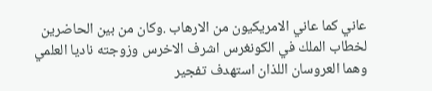عاني كما عاني الامريكيون من الارهاب .وكان من بين الحاضرين لخطاب الملك في الكونغرس اشرف الاخرس وزوجته ناديا العلمي وهما العروسان اللذان استهدف تفجير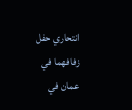انتحاري حفل زفافهما في عمان في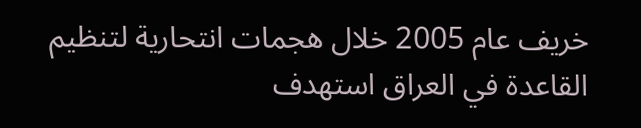خريف عام 2005 خلال هجمات انتحارية لتنظيم القاعدة في العراق استهدف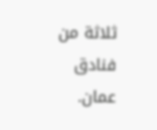ثلاثة من فنادق عمان.